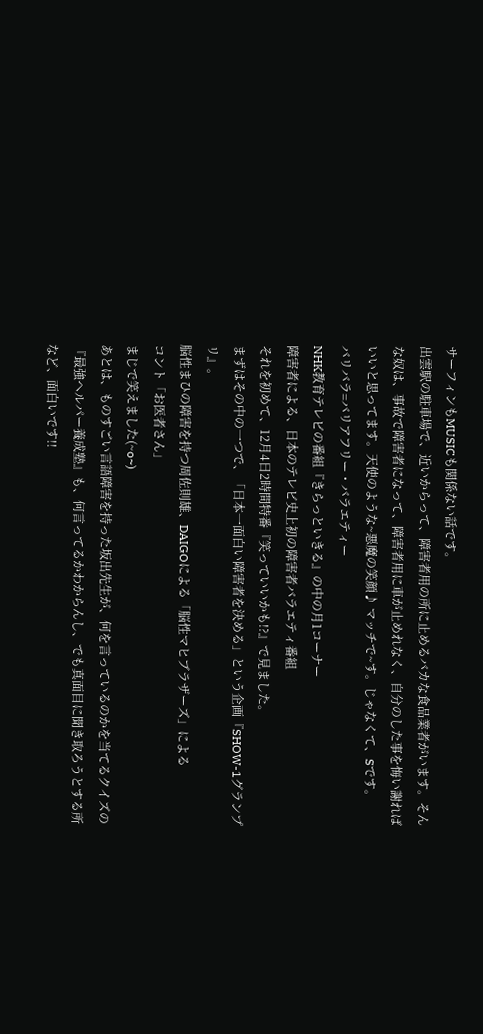サーフィンもMUSICも関係ない話です。
出雲駅の駐車場で、近いからって、障害者用の所に止めるバカな食品業者がいます。そんな奴は、事故で障害者になって、障害者用に車が止めれなく、自分のした事を悔い謝ればいいと思ってます。天使のような~悪魔の笑顔♪ マッチで~す。じゃなくて、Sです。
バリバラ=バリアフリー・バラエティー
NHK教育テレビの番組『きらっといきる』の中の月1コーナー
障害者による、日本のテレビ史上初の障害者バラエティ番組
それを初めて、12月4日2時間特番『笑っていいかも!?』で見ました。
まずはその中の一つで、「日本一面白い障害者を決める」という企画『SHOW-1グランプリ』。
脳性まひの障害を持つ周佐則雄、DAIGOによる「脳性マヒブラザーズ」による
コント「お医者さん」
まじで笑えました(~o~)
あとは、ものすごい言語障害を持った坂出先生が、何を言っているのかを当てるクイズの『最強ヘルパー養成塾』も、何言ってるかわからんし、でも真面目に聞き取ろうとする所など、面白いです!!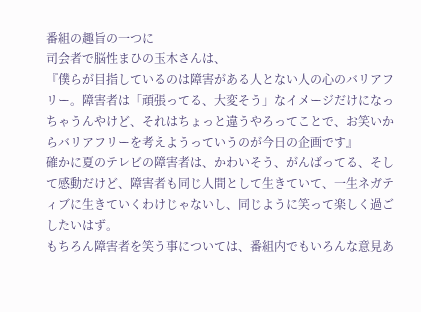番組の趣旨の一つに
司会者で脳性まひの玉木さんは、
『僕らが目指しているのは障害がある人とない人の心のバリアフリー。障害者は「頑張ってる、大変そう」なイメージだけになっちゃうんやけど、それはちょっと違うやろってことで、お笑いからバリアフリーを考えようっていうのが今日の企画です』
確かに夏のテレビの障害者は、かわいそう、がんばってる、そして感動だけど、障害者も同じ人間として生きていて、一生ネガティブに生きていくわけじゃないし、同じように笑って楽しく過ごしたいはず。
もちろん障害者を笑う事については、番組内でもいろんな意見あ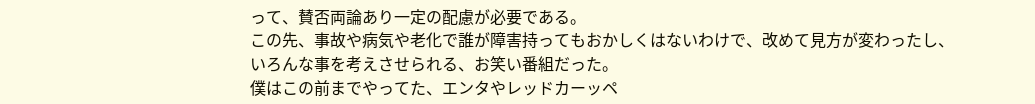って、賛否両論あり一定の配慮が必要である。
この先、事故や病気や老化で誰が障害持ってもおかしくはないわけで、改めて見方が変わったし、いろんな事を考えさせられる、お笑い番組だった。
僕はこの前までやってた、エンタやレッドカーッペ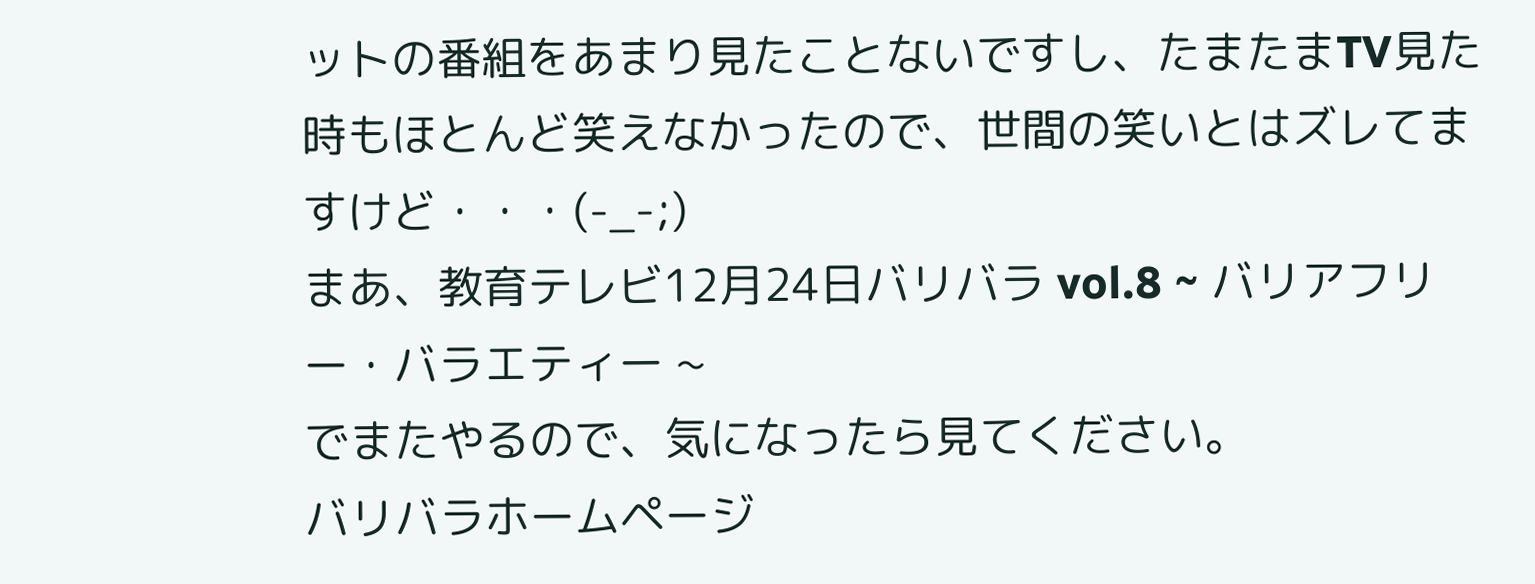ットの番組をあまり見たことないですし、たまたまTV見た時もほとんど笑えなかったので、世間の笑いとはズレてますけど・・・(-_-;)
まあ、教育テレビ12月24日バリバラ vol.8 ~ バリアフリー・バラエティー ~
でまたやるので、気になったら見てください。
バリバラホームページ